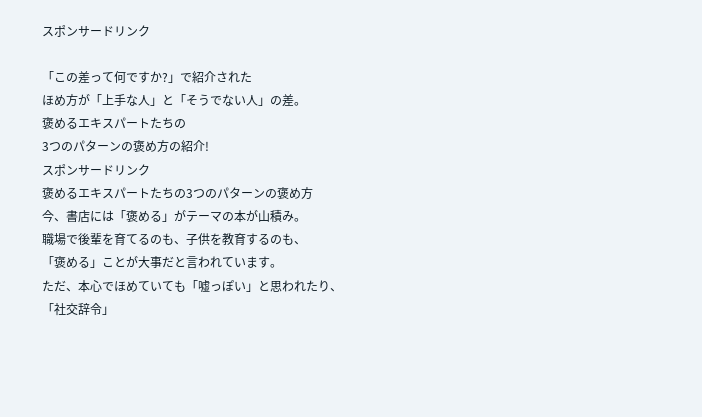スポンサードリンク

「この差って何ですか?」で紹介された
ほめ方が「上手な人」と「そうでない人」の差。
褒めるエキスパートたちの
3つのパターンの褒め方の紹介!
スポンサードリンク
褒めるエキスパートたちの3つのパターンの褒め方
今、書店には「褒める」がテーマの本が山積み。
職場で後輩を育てるのも、子供を教育するのも、
「褒める」ことが大事だと言われています。
ただ、本心でほめていても「嘘っぽい」と思われたり、
「社交辞令」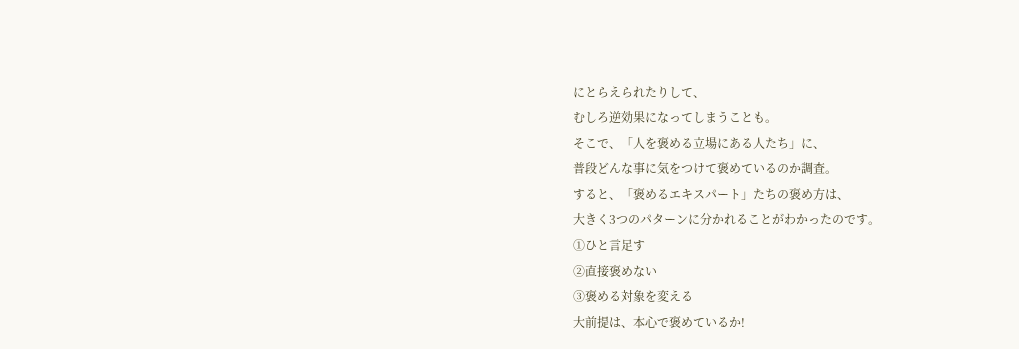にとらえられたりして、
むしろ逆効果になってしまうことも。
そこで、「人を褒める立場にある人たち」に、
普段どんな事に気をつけて褒めているのか調査。
すると、「褒めるエキスパート」たちの褒め方は、
大きく3つのパターンに分かれることがわかったのです。
①ひと言足す
②直接褒めない
③褒める対象を変える
大前提は、本心で褒めているか!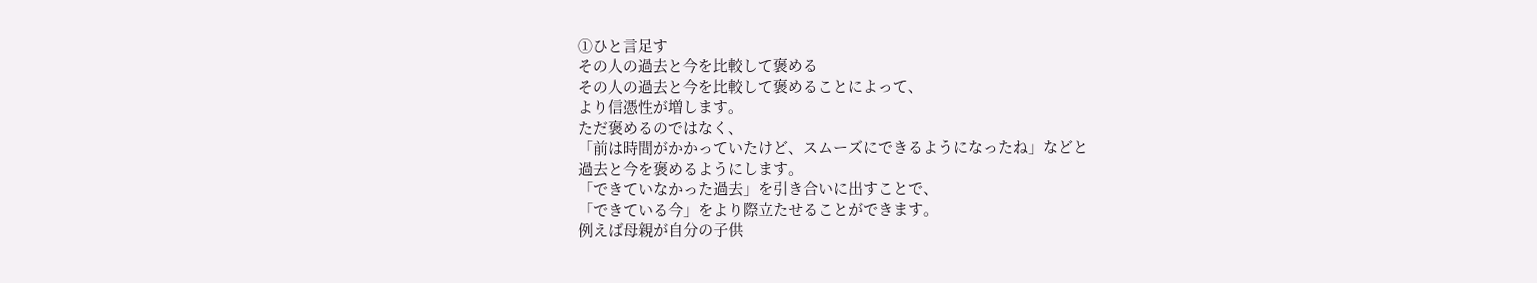①ひと言足す
その人の過去と今を比較して褒める
その人の過去と今を比較して褒めることによって、
より信憑性が増します。
ただ褒めるのではなく、
「前は時間がかかっていたけど、スムーズにできるようになったね」などと
過去と今を褒めるようにします。
「できていなかった過去」を引き合いに出すことで、
「できている今」をより際立たせることができます。
例えば母親が自分の子供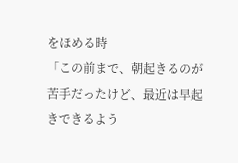をほめる時
「この前まで、朝起きるのが苦手だったけど、最近は早起きできるよう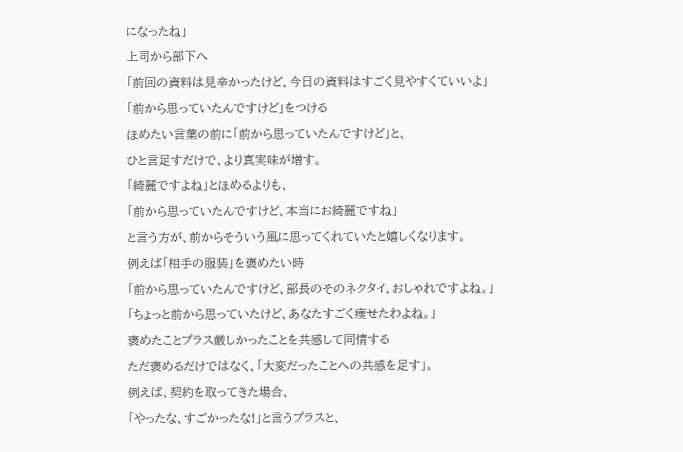になったね」
上司から部下へ
「前回の資料は見辛かったけど、今日の資料はすごく見やすくていいよ」
「前から思っていたんですけど」をつける
ほめたい言葉の前に「前から思っていたんですけど」と、
ひと言足すだけで、より真実味が増す。
「綺麗ですよね」とほめるよりも、
「前から思っていたんですけど、本当にお綺麗ですね」
と言う方が、前からそういう風に思ってくれていたと嬉しくなります。
例えば「相手の服装」を褒めたい時
「前から思っていたんですけど、部長のそのネクタイ、おしゃれですよね。」
「ちょっと前から思っていたけど、あなたすごく痩せたわよね。」
褒めたことプラス厳しかったことを共感して同情する
ただ褒めるだけではなく、「大変だったことへの共感を足す」。
例えば、契約を取ってきた場合、
「やったな、すごかったな!」と言うプラスと、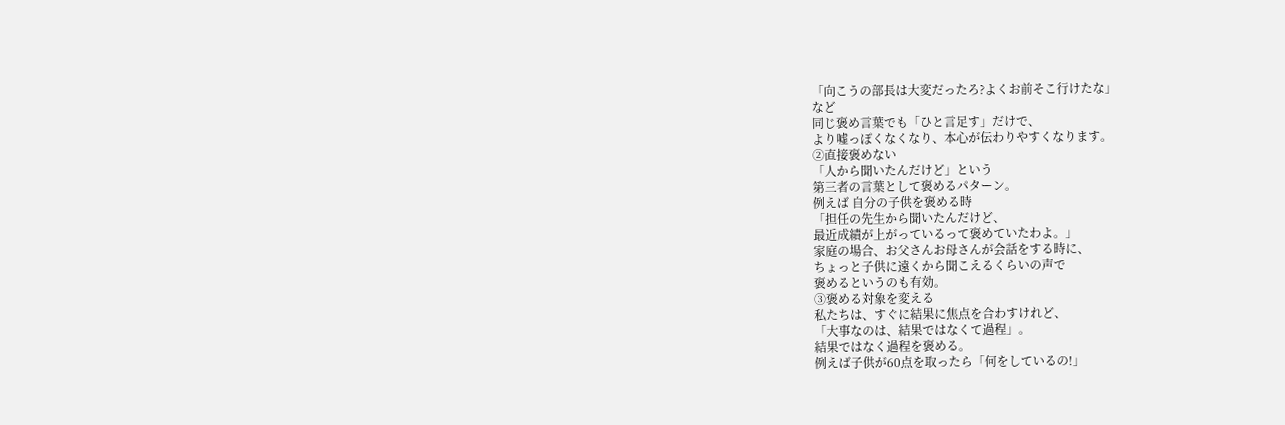「向こうの部長は大変だったろ?よくお前そこ行けたな」
など
同じ褒め言葉でも「ひと言足す」だけで、
より嘘っぽくなくなり、本心が伝わりやすくなります。
②直接褒めない
「人から聞いたんだけど」という
第三者の言葉として褒めるパターン。
例えば 自分の子供を褒める時
「担任の先生から聞いたんだけど、
最近成績が上がっているって褒めていたわよ。」
家庭の場合、お父さんお母さんが会話をする時に、
ちょっと子供に遠くから聞こえるくらいの声で
褒めるというのも有効。
③褒める対象を変える
私たちは、すぐに結果に焦点を合わすけれど、
「大事なのは、結果ではなくて過程」。
結果ではなく過程を褒める。
例えば子供が60点を取ったら「何をしているの!」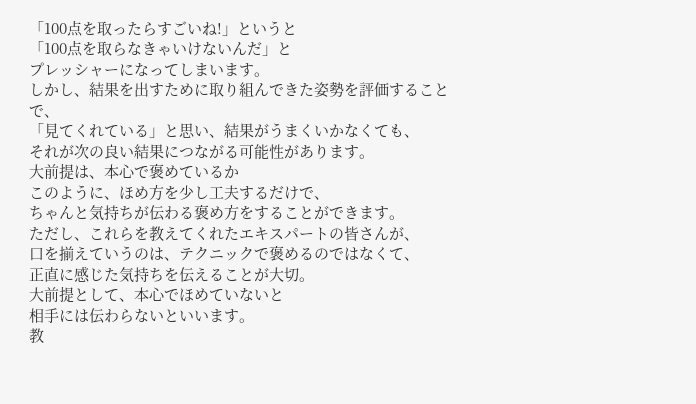「100点を取ったらすごいね!」というと
「100点を取らなきゃいけないんだ」と
プレッシャーになってしまいます。
しかし、結果を出すために取り組んできた姿勢を評価することで、
「見てくれている」と思い、結果がうまくいかなくても、
それが次の良い結果につながる可能性があります。
大前提は、本心で褒めているか
このように、ほめ方を少し工夫するだけで、
ちゃんと気持ちが伝わる褒め方をすることができます。
ただし、これらを教えてくれたエキスパートの皆さんが、
口を揃えていうのは、テクニックで褒めるのではなくて、
正直に感じた気持ちを伝えることが大切。
大前提として、本心でほめていないと
相手には伝わらないといいます。
教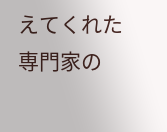えてくれた専門家の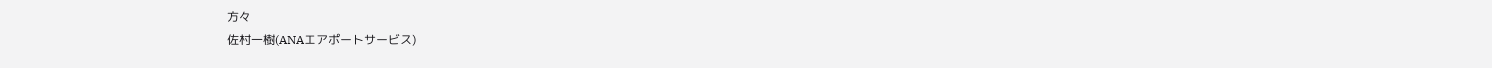方々
佐村一樹(ANAエアポートサービス)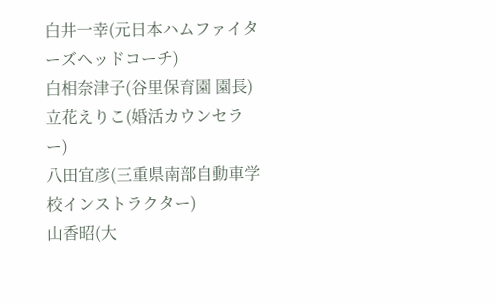白井一幸(元日本ハムファイターズヘッドコーチ)
白相奈津子(谷里保育園 園長)
立花えりこ(婚活カウンセラー)
八田宜彦(三重県南部自動車学校インストラクター)
山香昭(大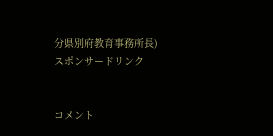分県別府教育事務所長)
スポンサードリンク


コメント